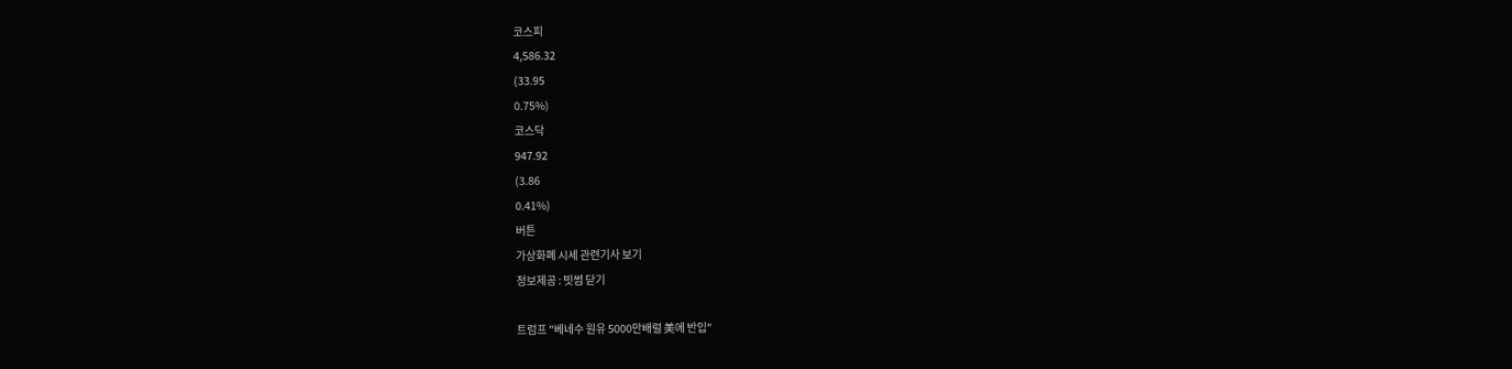코스피
4,586.32
(33.95
0.75%)
코스닥
947.92
(3.86
0.41%)
버튼
가상화폐 시세 관련기사 보기
정보제공 : 빗썸 닫기

트럼프 "베네수 원유 5000만배럴 美에 반입"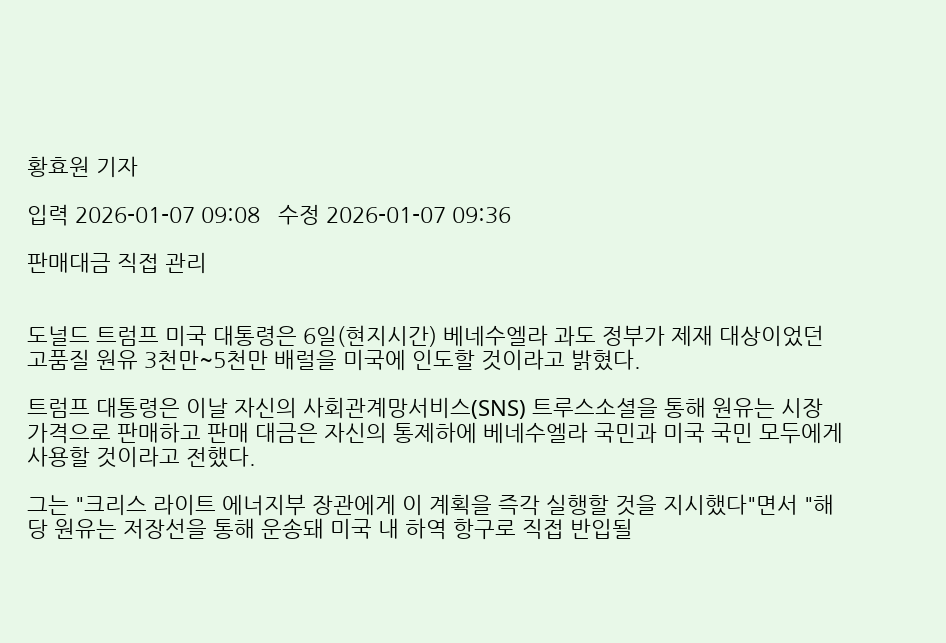황효원 기자

입력 2026-01-07 09:08   수정 2026-01-07 09:36

판매대금 직접 관리


도널드 트럼프 미국 대통령은 6일(현지시간) 베네수엘라 과도 정부가 제재 대상이었던 고품질 원유 3천만~5천만 배럴을 미국에 인도할 것이라고 밝혔다.

트럼프 대통령은 이날 자신의 사회관계망서비스(SNS) 트루스소셜을 통해 원유는 시장 가격으로 판매하고 판매 대금은 자신의 통제하에 베네수엘라 국민과 미국 국민 모두에게 사용할 것이라고 전했다.

그는 "크리스 라이트 에너지부 장관에게 이 계획을 즉각 실행할 것을 지시했다"면서 "해당 원유는 저장선을 통해 운송돼 미국 내 하역 항구로 직접 반입될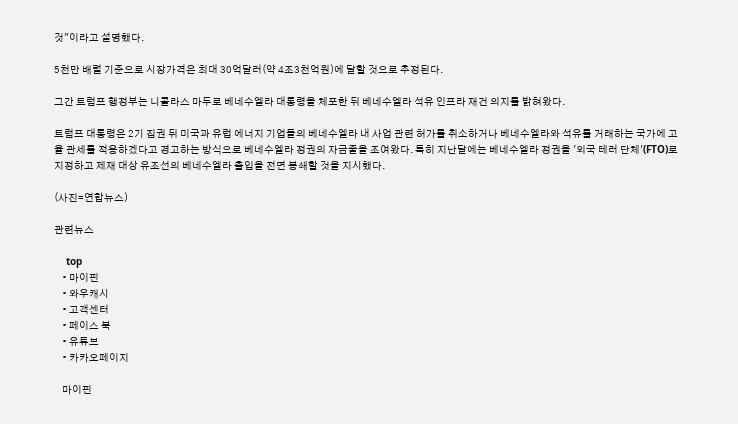것"이라고 설명했다.

5천만 배럴 기준으로 시장가격은 최대 30억달러(약 4조3천억원)에 달할 것으로 추정된다.

그간 트럼프 행정부는 니콜라스 마두로 베네수엘라 대통령을 체포한 뒤 베네수엘라 석유 인프라 재건 의지를 밝혀왔다.

트럼프 대통령은 2기 집권 뒤 미국과 유럽 에너지 기업들의 베네수엘라 내 사업 관련 허가를 취소하거나 베네수엘라와 석유를 거래하는 국가에 고율 관세를 적용하겠다고 경고하는 방식으로 베네수엘라 정권의 자금줄을 조여왔다. 특히 지난달에는 베네수엘라 정권을 '외국 테러 단체'(FTO)로 지정하고 제재 대상 유조선의 베네수엘라 출입을 전면 봉쇄할 것을 지시했다.

(사진=연합뉴스)

관련뉴스

    top
    • 마이핀
    • 와우캐시
    • 고객센터
    • 페이스 북
    • 유튜브
    • 카카오페이지

    마이핀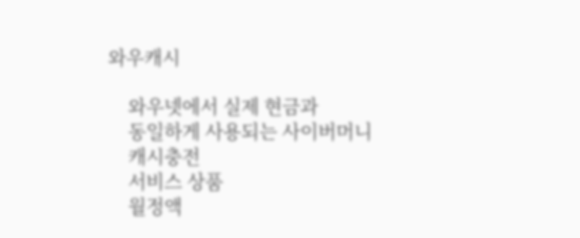와우캐시

    와우넷에서 실제 현금과
    동일하게 사용되는 사이버머니
    캐시충전
    서비스 상품
    월정액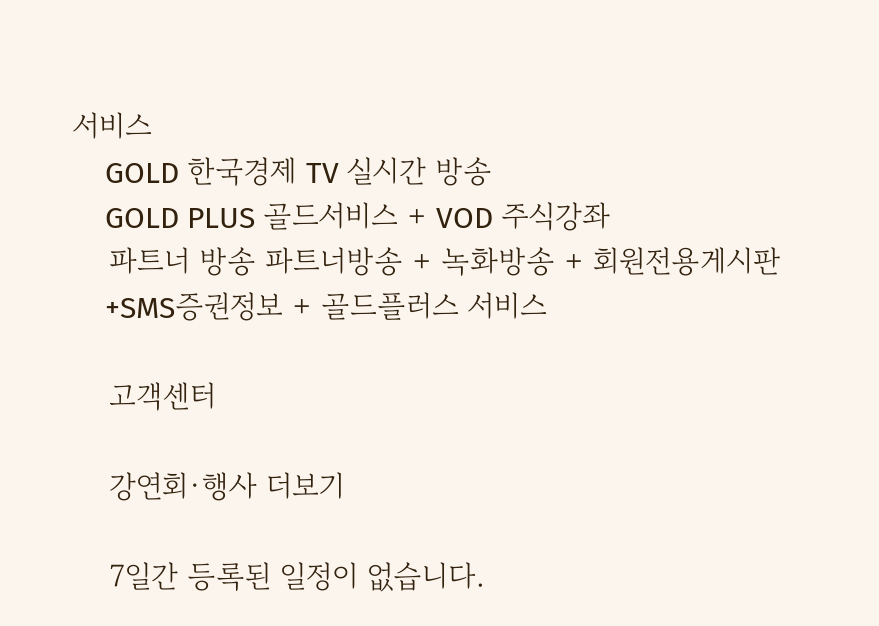서비스
    GOLD 한국경제 TV 실시간 방송
    GOLD PLUS 골드서비스 + VOD 주식강좌
    파트너 방송 파트너방송 + 녹화방송 + 회원전용게시판
    +SMS증권정보 + 골드플러스 서비스

    고객센터

    강연회·행사 더보기

    7일간 등록된 일정이 없습니다.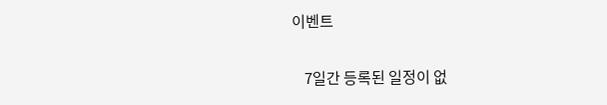이벤트

    7일간 등록된 일정이 없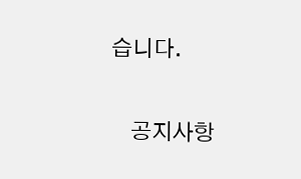습니다.

    공지사항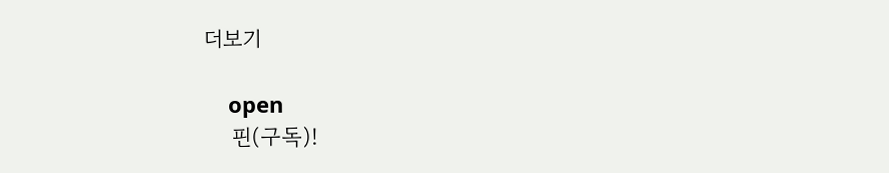더보기

    open
    핀(구독)!